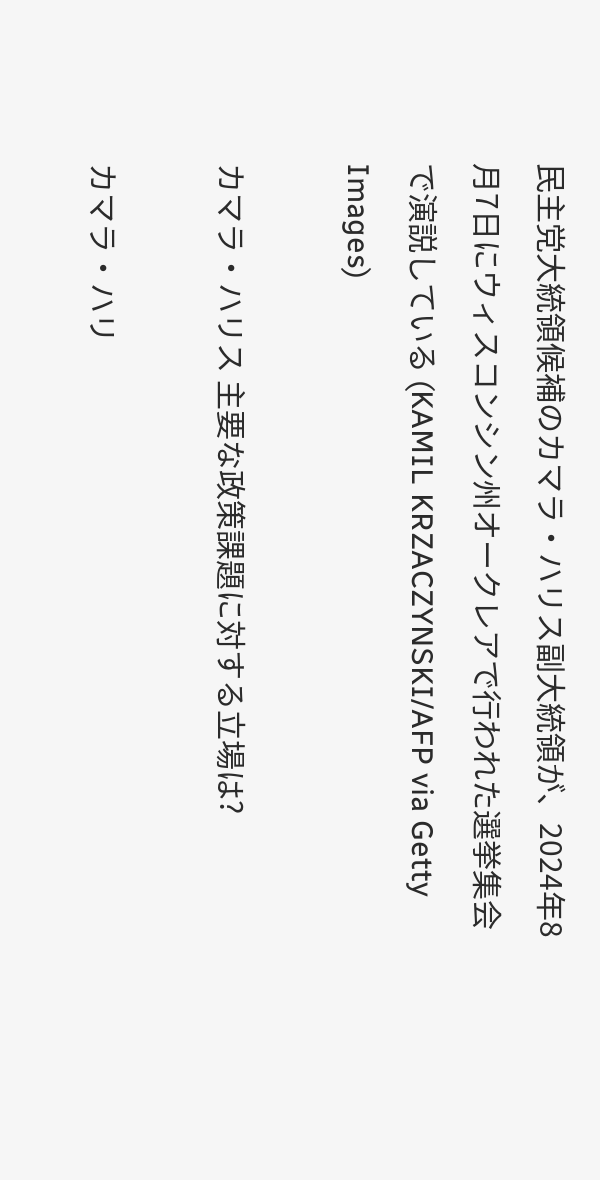民主党大統領候補のカマラ・ハリス副大統領が、2024年8月7日にウィスコンシン州オークレアで行われた選挙集会で演説している (KAMIL KRZACZYNSKI/AFP via Getty Images)

カマラ・ハリス 主要な政策課題に対する立場は?

カマラ・ハリ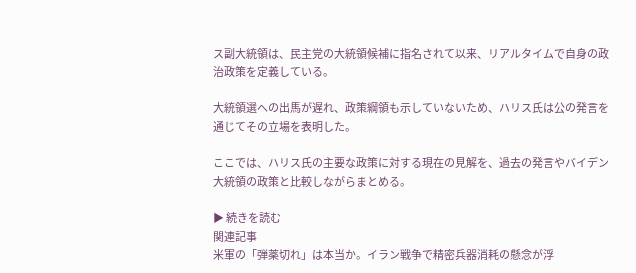ス副大統領は、民主党の大統領候補に指名されて以来、リアルタイムで自身の政治政策を定義している。

大統領選への出馬が遅れ、政策綱領も示していないため、ハリス氏は公の発言を通じてその立場を表明した。

ここでは、ハリス氏の主要な政策に対する現在の見解を、過去の発言やバイデン大統領の政策と比較しながらまとめる。

▶ 続きを読む
関連記事
米軍の「弾薬切れ」は本当か。イラン戦争で精密兵器消耗の懸念が浮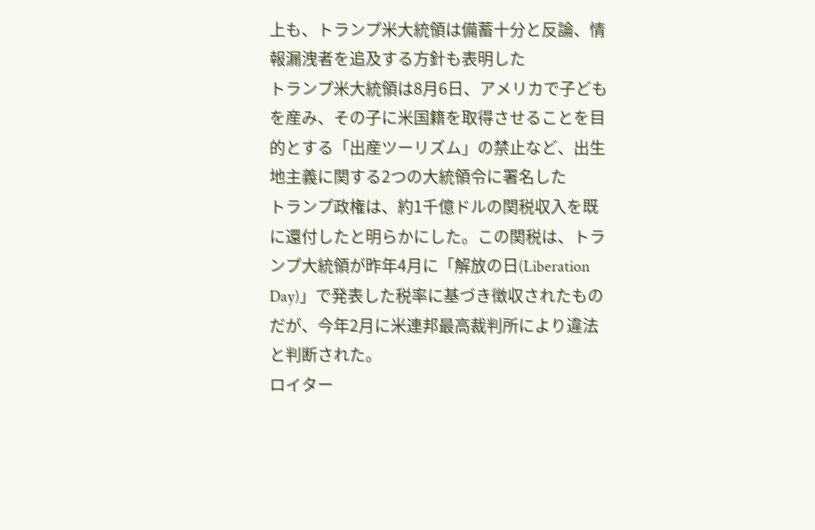上も、トランプ米大統領は備蓄十分と反論、情報漏洩者を追及する方針も表明した
トランプ米大統領は8月6日、アメリカで子どもを産み、その子に米国籍を取得させることを目的とする「出産ツーリズム」の禁止など、出生地主義に関する2つの大統領令に署名した
トランプ政権は、約1千億ドルの関税収入を既に還付したと明らかにした。この関税は、トランプ大統領が昨年4月に「解放の日(Liberation Day)」で発表した税率に基づき徴収されたものだが、今年2月に米連邦最高裁判所により違法と判断された。
ロイター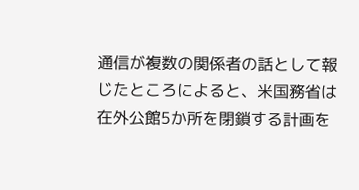通信が複数の関係者の話として報じたところによると、米国務省は在外公館5か所を閉鎖する計画を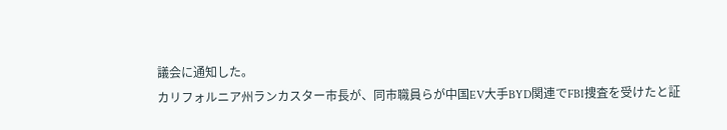議会に通知した。
カリフォルニア州ランカスター市長が、同市職員らが中国EV大手BYD関連でFBI捜査を受けたと証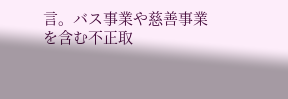言。バス事業や慈善事業を含む不正取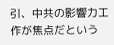引、中共の影響力工作が焦点だという